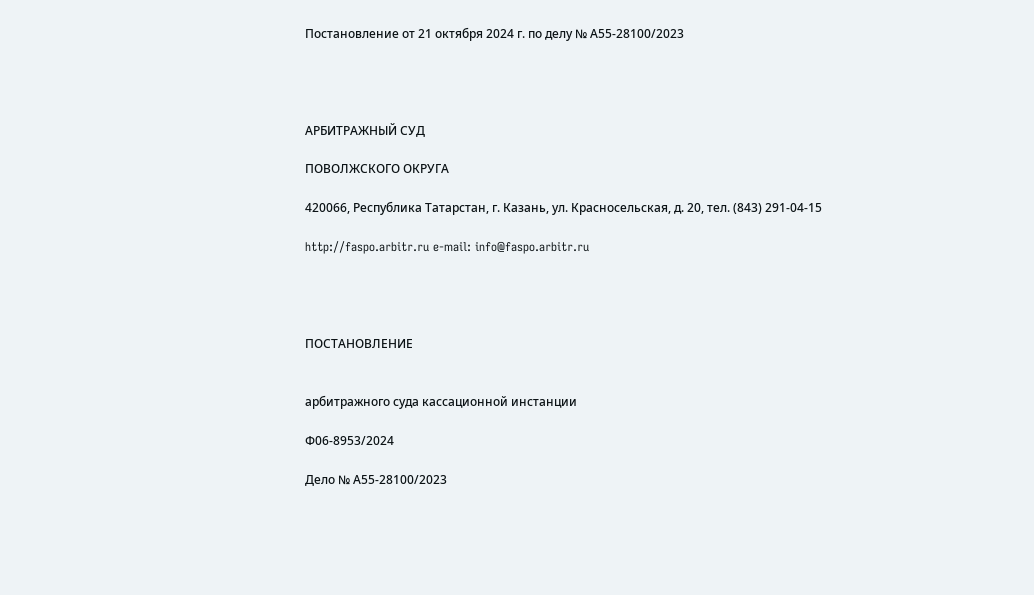Постановление от 21 октября 2024 г. по делу № А55-28100/2023




АРБИТРАЖНЫЙ СУД

ПОВОЛЖСКОГО ОКРУГА

420066, Республика Татарстан, г. Казань, ул. Красносельская, д. 20, тел. (843) 291-04-15

http://faspo.arbitr.ru e-mail: info@faspo.arbitr.ru




ПОСТАНОВЛЕНИЕ


арбитражного суда кассационной инстанции

Ф06-8953/2024

Дело № А55-28100/2023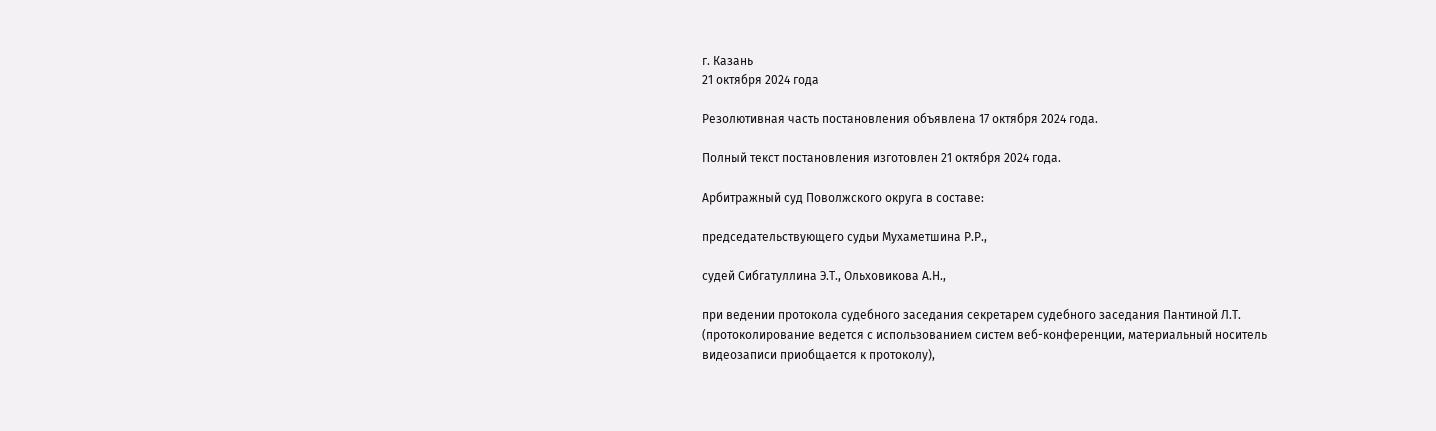г. Казань
21 октября 2024 года

Резолютивная часть постановления объявлена 17 октября 2024 года.

Полный текст постановления изготовлен 21 октября 2024 года.

Арбитражный суд Поволжского округа в составе:

председательствующего судьи Мухаметшина Р.Р.,

судей Сибгатуллина Э.Т., Ольховикова А.Н.,

при ведении протокола судебного заседания секретарем судебного заседания Пантиной Л.Т. (протоколирование ведется с использованием систем веб-конференции, материальный носитель видеозаписи приобщается к протоколу),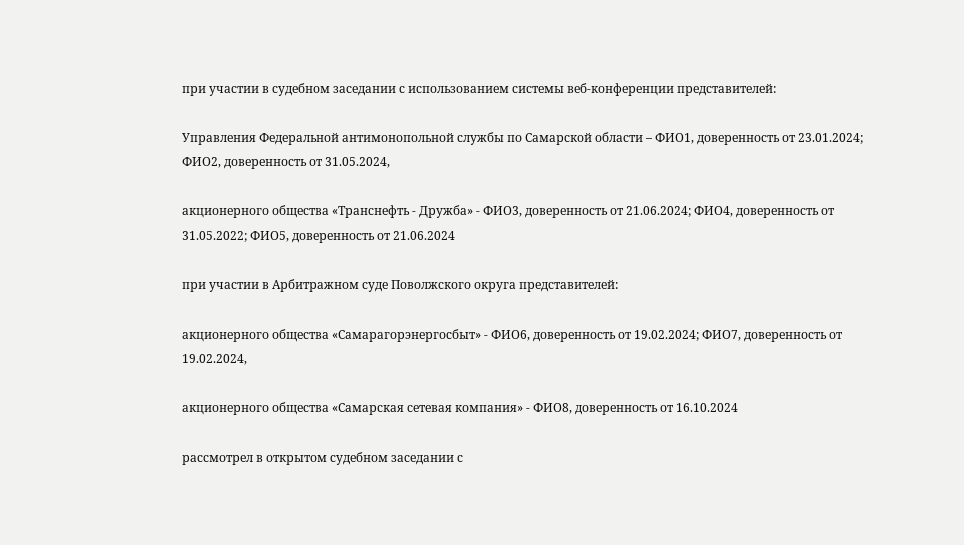при участии в судебном заседании с использованием системы веб-конференции представителей:

Управления Федеральной антимонопольной службы по Самарской области – ФИО1, доверенность от 23.01.2024; ФИО2, доверенность от 31.05.2024,

акционерного общества «Транснефть - Дружба» - ФИО3, доверенность от 21.06.2024; ФИО4, доверенность от 31.05.2022; ФИО5, доверенность от 21.06.2024

при участии в Арбитражном суде Поволжского округа представителей:

акционерного общества «Самарагорэнергосбыт» - ФИО6, доверенность от 19.02.2024; ФИО7, доверенность от 19.02.2024,

акционерного общества «Самарская сетевая компания» - ФИО8, доверенность от 16.10.2024

рассмотрел в открытом судебном заседании с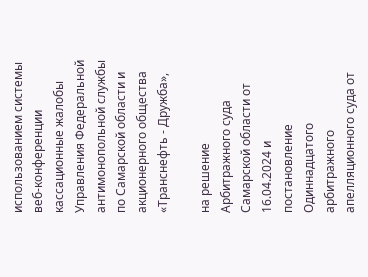использованием системы веб-конференции кассационные жалобы Управления Федеральной антимонопольной службы по Самарской области и акционерного общества «Транснефть - Дружба»,

на решение Арбитражного суда Самарской области от 16.04.2024 и постановление Одиннадцатого арбитражного апелляционного суда от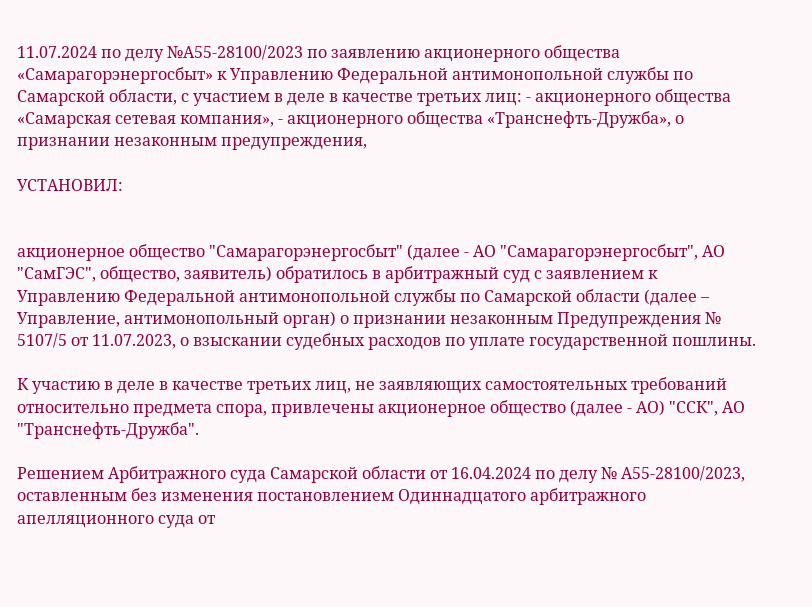11.07.2024 по делу №А55-28100/2023 по заявлению акционерного общества «Самарагорэнергосбыт» к Управлению Федеральной антимонопольной службы по Самарской области, с участием в деле в качестве третьих лиц: - акционерного общества «Самарская сетевая компания», - акционерного общества «Транснефть-Дружба», о признании незаконным предупреждения,

УСТАНОВИЛ:


акционерное общество "Самарагорэнергосбыт" (далее - АО "Самарагорэнергосбыт", АО "СамГЭС", общество, заявитель) обратилось в арбитражный суд с заявлением к Управлению Федеральной антимонопольной службы по Самарской области (далее – Управление, антимонопольный орган) о признании незаконным Предупреждения № 5107/5 от 11.07.2023, о взыскании судебных расходов по уплате государственной пошлины.

К участию в деле в качестве третьих лиц, не заявляющих самостоятельных требований относительно предмета спора, привлечены акционерное общество (далее - АО) "ССК", АО "Транснефть-Дружба".

Решением Арбитражного суда Самарской области от 16.04.2024 по делу № А55-28100/2023, оставленным без изменения постановлением Одиннадцатого арбитражного апелляционного суда от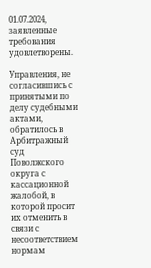01.07.2024, заявленные требования удовлетворены.

Управления, не согласившись с принятыми по делу судебными актами, обратилось в Арбитражный суд Поволжского округа с кассационной жалобой, в которой просит их отменить в связи с несоответствием нормам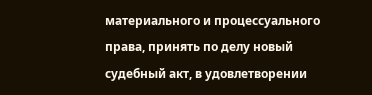материального и процессуального права, принять по делу новый судебный акт, в удовлетворении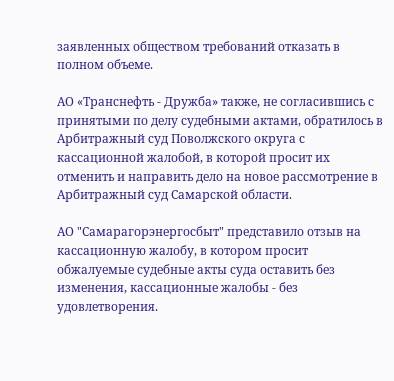заявленных обществом требований отказать в полном объеме.

АО «Транснефть - Дружба» также, не согласившись с принятыми по делу судебными актами, обратилось в Арбитражный суд Поволжского округа с кассационной жалобой, в которой просит их отменить и направить дело на новое рассмотрение в Арбитражный суд Самарской области.

АО "Самарагорэнергосбыт" представило отзыв на кассационную жалобу, в котором просит обжалуемые судебные акты суда оставить без изменения, кассационные жалобы - без удовлетворения.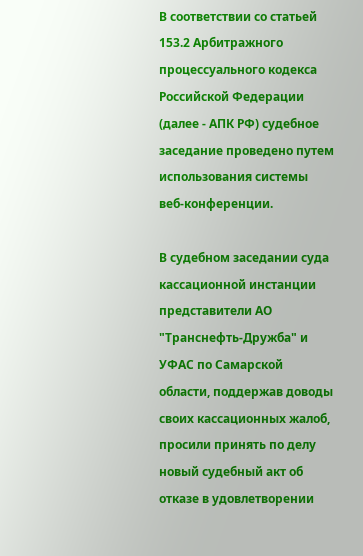В соответствии со статьей 153.2 Арбитражного процессуального кодекса Российской Федерации (далее - АПК РФ) судебное заседание проведено путем использования системы веб-конференции.

В судебном заседании суда кассационной инстанции представители АО "Транснефть-Дружба" и УФАС по Самарской области, поддержав доводы своих кассационных жалоб, просили принять по делу новый судебный акт об отказе в удовлетворении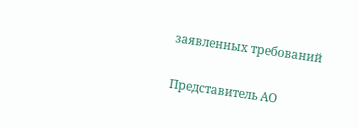заявленных требований

Представитель АО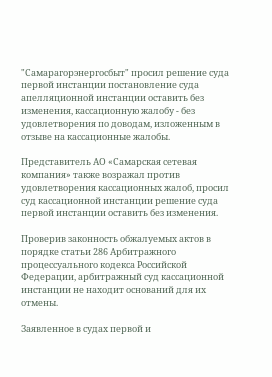"Самарагорэнергосбыт" просил решение суда первой инстанции постановление суда апелляционной инстанции оставить без изменения, кассационную жалобу - без удовлетворения по доводам, изложенным в отзыве на кассационные жалобы.

Представитель АО «Самарская сетевая компания» также возражал против удовлетворения кассационных жалоб, просил суд кассационной инстанции решение суда первой инстанции оставить без изменения.

Проверив законность обжалуемых актов в порядке статьи 286 Арбитражного процессуального кодекса Российской Федерации, арбитражный суд кассационной инстанции не находит оснований для их отмены.

Заявленное в судах первой и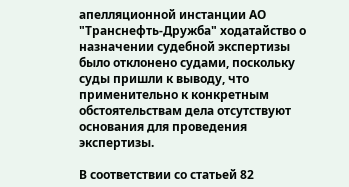апелляционной инстанции АО "Транснефть-Дружба" ходатайство о назначении судебной экспертизы было отклонено судами, поскольку суды пришли к выводу, что применительно к конкретным обстоятельствам дела отсутствуют основания для проведения экспертизы.

В соответствии со статьей 82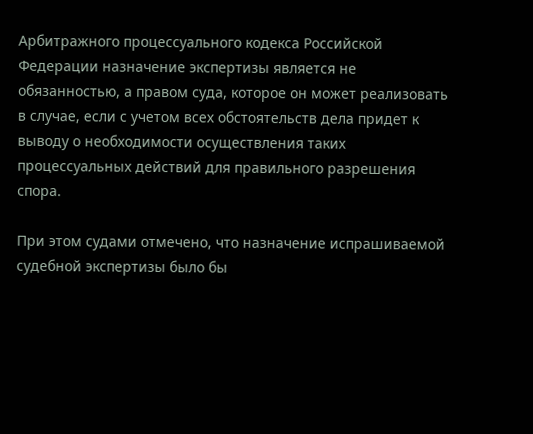Арбитражного процессуального кодекса Российской Федерации назначение экспертизы является не обязанностью, а правом суда, которое он может реализовать в случае, если с учетом всех обстоятельств дела придет к выводу о необходимости осуществления таких процессуальных действий для правильного разрешения спора.

При этом судами отмечено, что назначение испрашиваемой судебной экспертизы было бы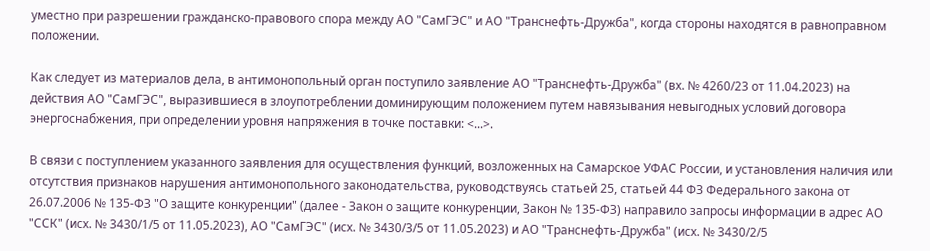уместно при разрешении гражданско-правового спора между АО "СамГЭС" и АО "Транснефть-Дружба", когда стороны находятся в равноправном положении.

Как следует из материалов дела, в антимонопольный орган поступило заявление АО "Транснефть-Дружба" (вх. № 4260/23 от 11.04.2023) на действия АО "СамГЭС", выразившиеся в злоупотреблении доминирующим положением путем навязывания невыгодных условий договора энергоснабжения, при определении уровня напряжения в точке поставки: <...>.

В связи с поступлением указанного заявления для осуществления функций, возложенных на Самарское УФАС России, и установления наличия или отсутствия признаков нарушения антимонопольного законодательства, руководствуясь статьей 25, статьей 44 ФЗ Федерального закона от 26.07.2006 № 135-ФЗ "О защите конкуренции" (далее - Закон о защите конкуренции, Закон № 135-ФЗ) направило запросы информации в адрес АО "ССК" (исх. № 3430/1/5 от 11.05.2023), АО "СамГЭС" (исх. № 3430/3/5 от 11.05.2023) и АО "Транснефть-Дружба" (исх. № 3430/2/5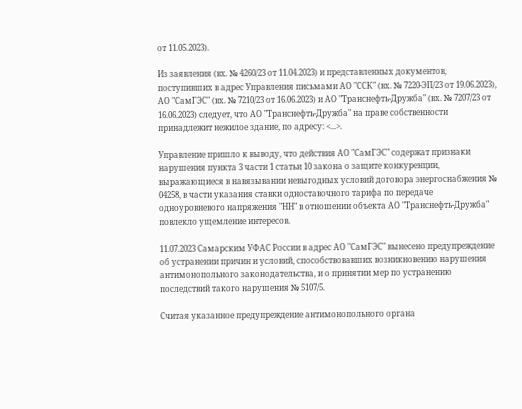от 11.05.2023).

Из заявления (вх. № 4260/23 от 11.04.2023) и представленных документов, поступивших в адрес Управления письмами АО "ССК" (вх. № 7220-ЭП/23 от 19.06.2023), АО "СамГЭС" (вх. № 7210/23 от 16.06.2023) и АО "Транснефть-Дружба" (вх. № 7207/23 от 16.06.2023) следует, что АО "Транснефть-Дружба" на праве собственности принадлежит нежилое здание, по адресу: <...>.

Управление пришло к выводу, что действия АО "СамГЭС" содержат признаки нарушения пункта 3 части 1 статьи 10 закона о защите конкуренции, выражающиеся в навязывании невыгодных условий договора энергоснабжения № 04258, в части указания ставки одноставочного тарифа по передаче одноуровневого напряжения "НН" в отношении объекта АО "Транснефть-Дружба" повлекло ущемление интересов.

11.07.2023 Самарским УФАС России в адрес АО "СамГЭС" вынесено предупреждение об устранении причин и условий, способствовавших возникновению нарушения антимонопольного законодательства, и о принятии мер по устранению последствий такого нарушения № 5107/5.

Считая указанное предупреждение антимонопольного органа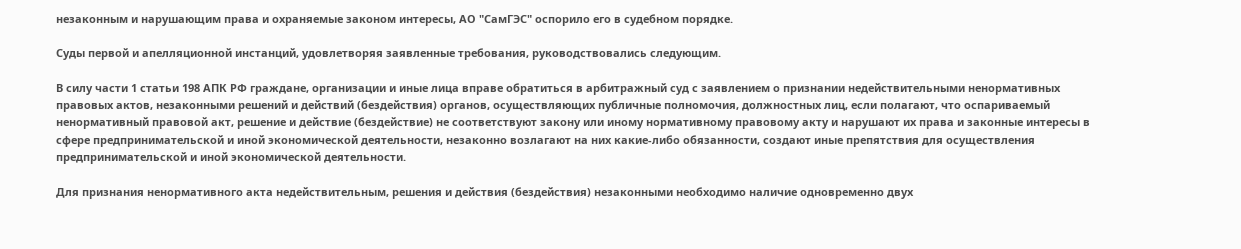незаконным и нарушающим права и охраняемые законом интересы, АО "СамГЭС" оспорило его в судебном порядке.

Суды первой и апелляционной инстанций, удовлетворяя заявленные требования, руководствовались следующим.

В силу части 1 статьи 198 АПК РФ граждане, организации и иные лица вправе обратиться в арбитражный суд с заявлением о признании недействительными ненормативных правовых актов, незаконными решений и действий (бездействия) органов, осуществляющих публичные полномочия, должностных лиц, если полагают, что оспариваемый ненормативный правовой акт, решение и действие (бездействие) не соответствуют закону или иному нормативному правовому акту и нарушают их права и законные интересы в сфере предпринимательской и иной экономической деятельности, незаконно возлагают на них какие-либо обязанности, создают иные препятствия для осуществления предпринимательской и иной экономической деятельности.

Для признания ненормативного акта недействительным, решения и действия (бездействия) незаконными необходимо наличие одновременно двух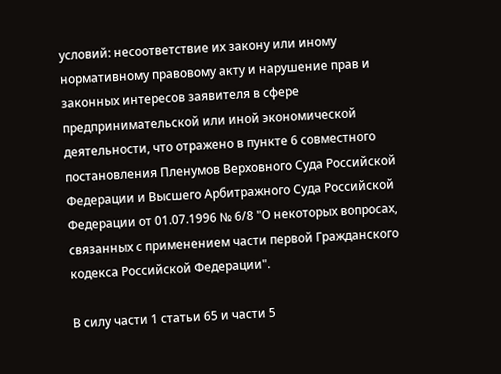условий: несоответствие их закону или иному нормативному правовому акту и нарушение прав и законных интересов заявителя в сфере предпринимательской или иной экономической деятельности, что отражено в пункте 6 совместного постановления Пленумов Верховного Суда Российской Федерации и Высшего Арбитражного Суда Российской Федерации от 01.07.1996 № 6/8 "О некоторых вопросах, связанных с применением части первой Гражданского кодекса Российской Федерации".

В силу части 1 статьи 65 и части 5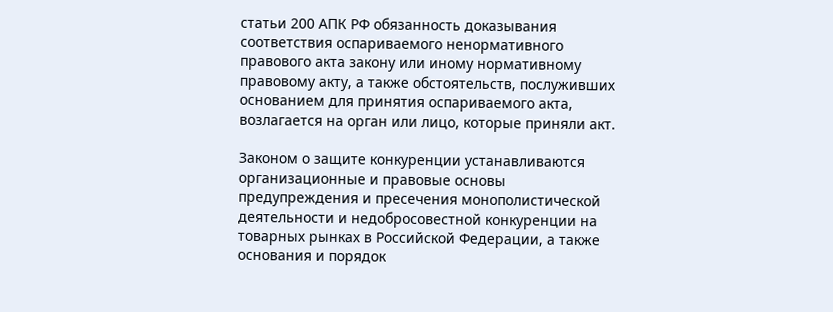статьи 200 АПК РФ обязанность доказывания соответствия оспариваемого ненормативного правового акта закону или иному нормативному правовому акту, а также обстоятельств, послуживших основанием для принятия оспариваемого акта, возлагается на орган или лицо, которые приняли акт.

Законом о защите конкуренции устанавливаются организационные и правовые основы предупреждения и пресечения монополистической деятельности и недобросовестной конкуренции на товарных рынках в Российской Федерации, а также основания и порядок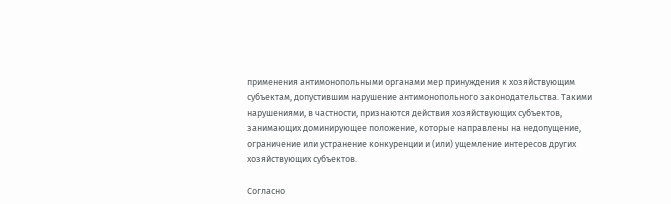применения антимонопольными органами мер принуждения к хозяйствующим субъектам, допустившим нарушение антимонопольного законодательства. Такими нарушениями, в частности, признаются действия хозяйствующих субъектов, занимающих доминирующее положение, которые направлены на недопущение, ограничение или устранение конкуренции и (или) ущемление интересов других хозяйствующих субъектов.

Согласно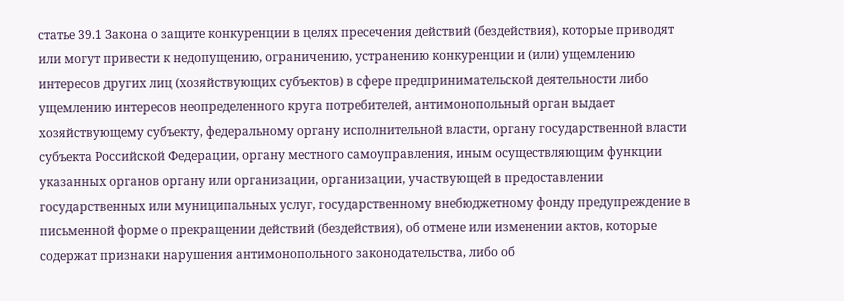статье 39.1 Закона о защите конкуренции в целях пресечения действий (бездействия), которые приводят или могут привести к недопущению, ограничению, устранению конкуренции и (или) ущемлению интересов других лиц (хозяйствующих субъектов) в сфере предпринимательской деятельности либо ущемлению интересов неопределенного круга потребителей, антимонопольный орган выдает хозяйствующему субъекту, федеральному органу исполнительной власти, органу государственной власти субъекта Российской Федерации, органу местного самоуправления, иным осуществляющим функции указанных органов органу или организации, организации, участвующей в предоставлении государственных или муниципальных услуг, государственному внебюджетному фонду предупреждение в письменной форме о прекращении действий (бездействия), об отмене или изменении актов, которые содержат признаки нарушения антимонопольного законодательства, либо об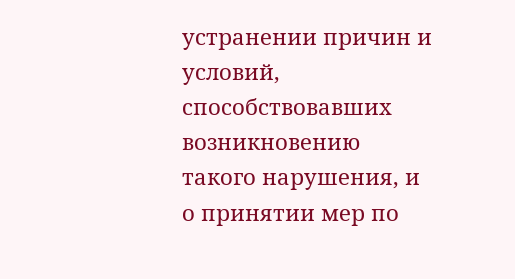устранении причин и условий, способствовавших возникновению такого нарушения, и о принятии мер по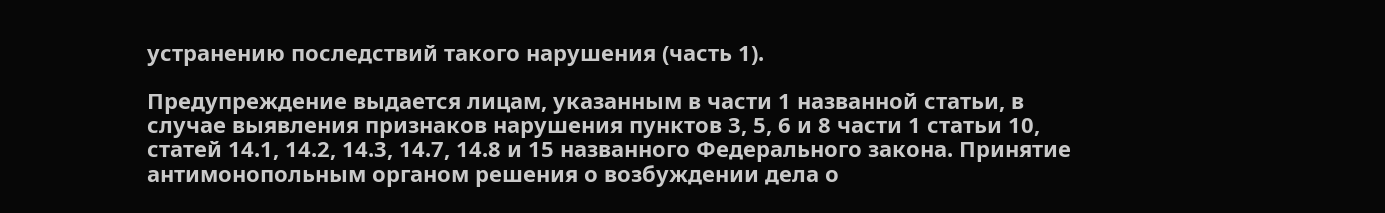устранению последствий такого нарушения (часть 1).

Предупреждение выдается лицам, указанным в части 1 названной статьи, в случае выявления признаков нарушения пунктов 3, 5, 6 и 8 части 1 статьи 10, статей 14.1, 14.2, 14.3, 14.7, 14.8 и 15 названного Федерального закона. Принятие антимонопольным органом решения о возбуждении дела о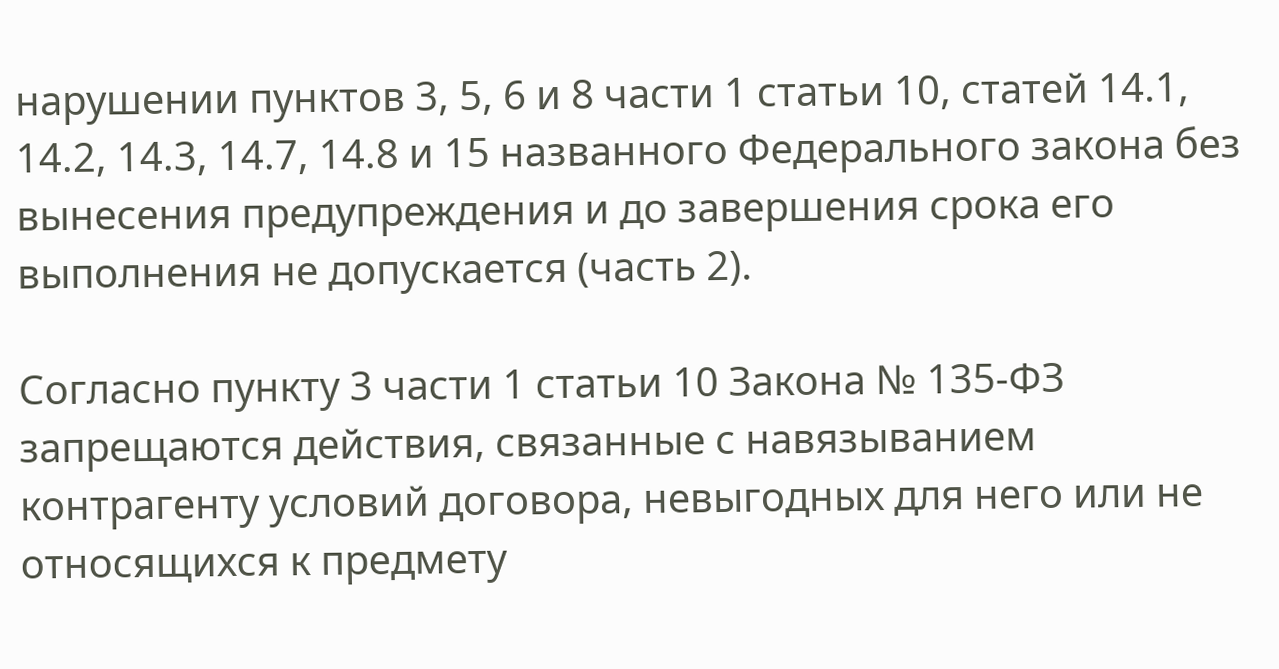нарушении пунктов 3, 5, 6 и 8 части 1 статьи 10, статей 14.1, 14.2, 14.3, 14.7, 14.8 и 15 названного Федерального закона без вынесения предупреждения и до завершения срока его выполнения не допускается (часть 2).

Согласно пункту 3 части 1 статьи 10 Закона № 135-ФЗ запрещаются действия, связанные с навязыванием контрагенту условий договора, невыгодных для него или не относящихся к предмету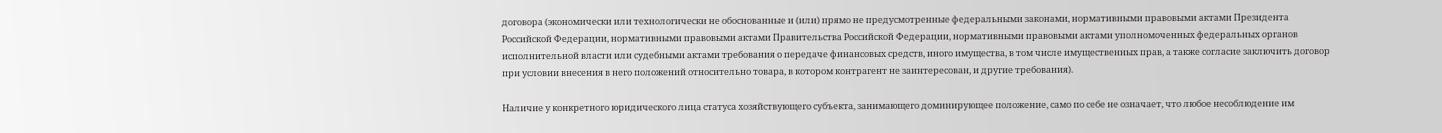договора (экономически или технологически не обоснованные и (или) прямо не предусмотренные федеральными законами, нормативными правовыми актами Президента Российской Федерации, нормативными правовыми актами Правительства Российской Федерации, нормативными правовыми актами уполномоченных федеральных органов исполнительной власти или судебными актами требования о передаче финансовых средств, иного имущества, в том числе имущественных прав, а также согласие заключить договор при условии внесения в него положений относительно товара, в котором контрагент не заинтересован, и другие требования).

Наличие у конкретного юридического лица статуса хозяйствующего субъекта, занимающего доминирующее положение, само по себе не означает, что любое несоблюдение им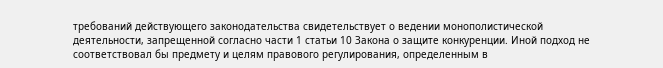требований действующего законодательства свидетельствует о ведении монополистической деятельности, запрещенной согласно части 1 статьи 10 Закона о защите конкуренции. Иной подход не соответствовал бы предмету и целям правового регулирования, определенным в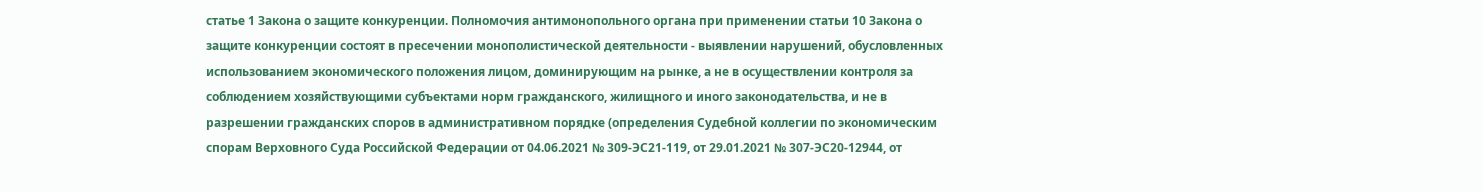статье 1 Закона о защите конкуренции. Полномочия антимонопольного органа при применении статьи 10 Закона о защите конкуренции состоят в пресечении монополистической деятельности - выявлении нарушений, обусловленных использованием экономического положения лицом, доминирующим на рынке, а не в осуществлении контроля за соблюдением хозяйствующими субъектами норм гражданского, жилищного и иного законодательства, и не в разрешении гражданских споров в административном порядке (определения Судебной коллегии по экономическим спорам Верховного Суда Российской Федерации от 04.06.2021 № 309-ЭС21-119, от 29.01.2021 № 307-ЭС20-12944, от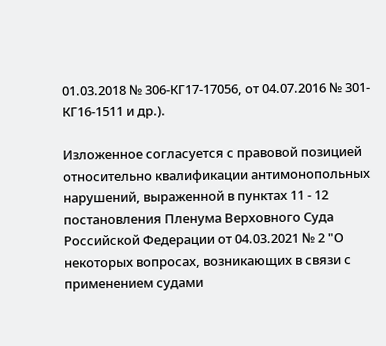01.03.2018 № 306-КГ17-17056, от 04.07.2016 № 301-КГ16-1511 и др.).

Изложенное согласуется с правовой позицией относительно квалификации антимонопольных нарушений, выраженной в пунктах 11 - 12 постановления Пленума Верховного Суда Российской Федерации от 04.03.2021 № 2 "О некоторых вопросах, возникающих в связи с применением судами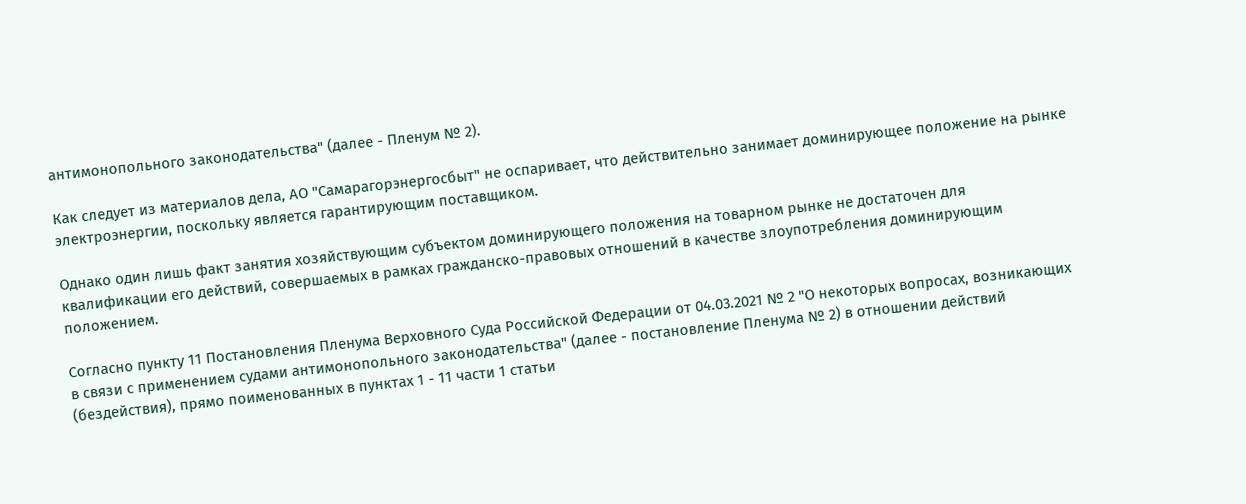антимонопольного законодательства" (далее - Пленум № 2).

Как следует из материалов дела, АО "Самарагорэнергосбыт" не оспаривает, что действительно занимает доминирующее положение на рынке электроэнергии, поскольку является гарантирующим поставщиком.

Однако один лишь факт занятия хозяйствующим субъектом доминирующего положения на товарном рынке не достаточен для квалификации его действий, совершаемых в рамках гражданско-правовых отношений в качестве злоупотребления доминирующим положением.

Согласно пункту 11 Постановления Пленума Верховного Суда Российской Федерации от 04.03.2021 № 2 "О некоторых вопросах, возникающих в связи с применением судами антимонопольного законодательства" (далее - постановление Пленума № 2) в отношении действий (бездействия), прямо поименованных в пунктах 1 - 11 части 1 статьи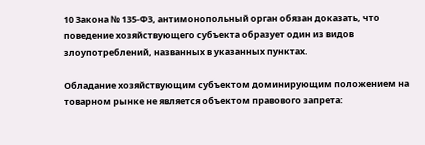10 Закона № 135-ФЗ, антимонопольный орган обязан доказать, что поведение хозяйствующего субъекта образует один из видов злоупотреблений, названных в указанных пунктах.

Обладание хозяйствующим субъектом доминирующим положением на товарном рынке не является объектом правового запрета: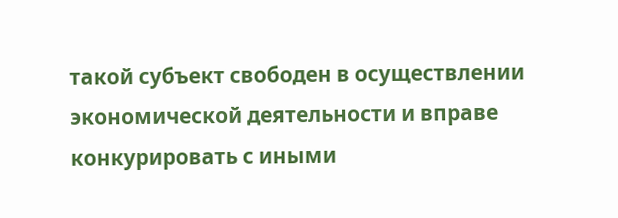такой субъект свободен в осуществлении экономической деятельности и вправе конкурировать с иными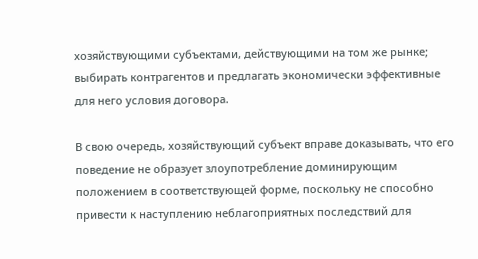хозяйствующими субъектами, действующими на том же рынке; выбирать контрагентов и предлагать экономически эффективные для него условия договора.

В свою очередь, хозяйствующий субъект вправе доказывать, что его поведение не образует злоупотребление доминирующим положением в соответствующей форме, поскольку не способно привести к наступлению неблагоприятных последствий для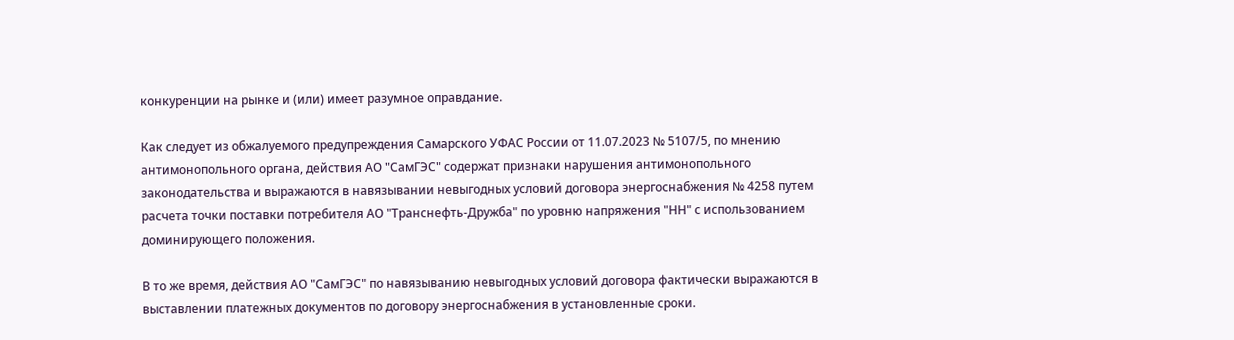конкуренции на рынке и (или) имеет разумное оправдание.

Как следует из обжалуемого предупреждения Самарского УФАС России от 11.07.2023 № 5107/5, по мнению антимонопольного органа, действия АО "СамГЭС" содержат признаки нарушения антимонопольного законодательства и выражаются в навязывании невыгодных условий договора энергоснабжения № 4258 путем расчета точки поставки потребителя АО "Транснефть-Дружба" по уровню напряжения "НН" с использованием доминирующего положения.

В то же время, действия АО "СамГЭС" по навязыванию невыгодных условий договора фактически выражаются в выставлении платежных документов по договору энергоснабжения в установленные сроки.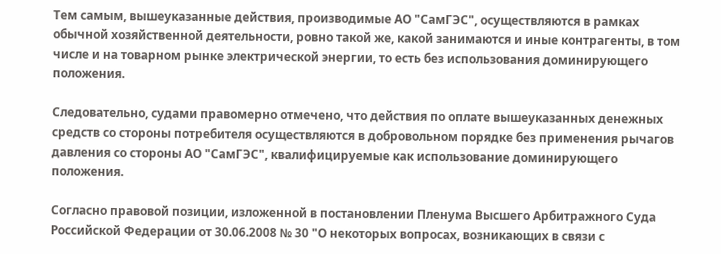Тем самым, вышеуказанные действия, производимые АО "СамГЭС", осуществляются в рамках обычной хозяйственной деятельности, ровно такой же, какой занимаются и иные контрагенты, в том числе и на товарном рынке электрической энергии, то есть без использования доминирующего положения.

Следовательно, судами правомерно отмечено, что действия по оплате вышеуказанных денежных средств со стороны потребителя осуществляются в добровольном порядке без применения рычагов давления со стороны АО "СамГЭС", квалифицируемые как использование доминирующего положения.

Согласно правовой позиции, изложенной в постановлении Пленума Высшего Арбитражного Суда Российской Федерации от 30.06.2008 № 30 "О некоторых вопросах, возникающих в связи с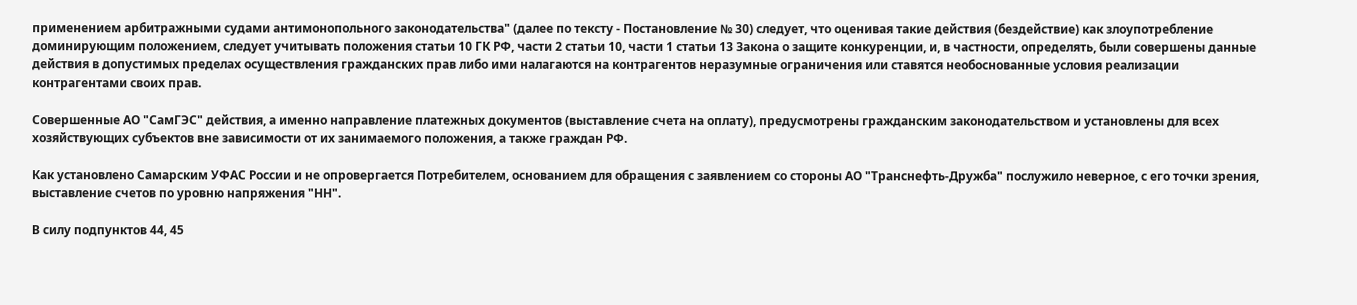применением арбитражными судами антимонопольного законодательства" (далее по тексту - Постановление № 30) следует, что оценивая такие действия (бездействие) как злоупотребление доминирующим положением, следует учитывать положения статьи 10 ГК РФ, части 2 статьи 10, части 1 статьи 13 Закона о защите конкуренции, и, в частности, определять, были совершены данные действия в допустимых пределах осуществления гражданских прав либо ими налагаются на контрагентов неразумные ограничения или ставятся необоснованные условия реализации контрагентами своих прав.

Совершенные АО "СамГЭС" действия, а именно направление платежных документов (выставление счета на оплату), предусмотрены гражданским законодательством и установлены для всех хозяйствующих субъектов вне зависимости от их занимаемого положения, а также граждан РФ.

Как установлено Самарским УФАС России и не опровергается Потребителем, основанием для обращения с заявлением со стороны АО "Транснефть-Дружба" послужило неверное, с его точки зрения, выставление счетов по уровню напряжения "НН".

В силу подпунктов 44, 45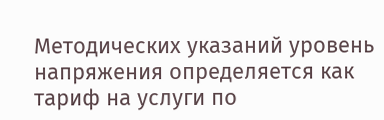Методических указаний уровень напряжения определяется как тариф на услуги по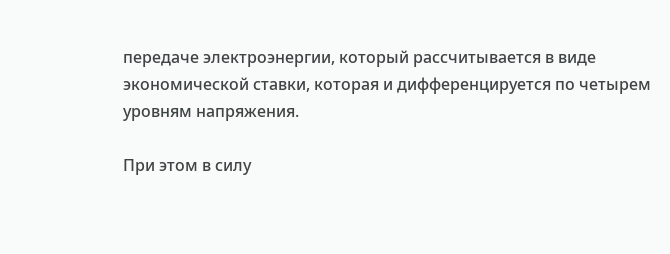передаче электроэнергии, который рассчитывается в виде экономической ставки, которая и дифференцируется по четырем уровням напряжения.

При этом в силу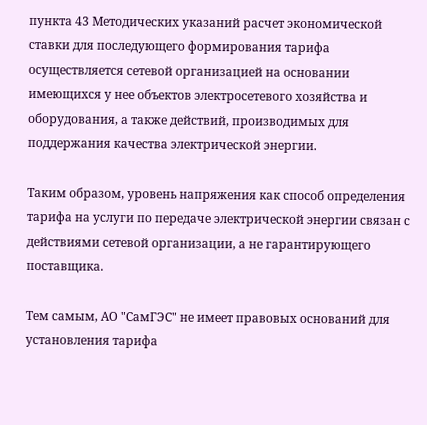пункта 43 Методических указаний расчет экономической ставки для последующего формирования тарифа осуществляется сетевой организацией на основании имеющихся у нее объектов электросетевого хозяйства и оборудования, а также действий, производимых для поддержания качества электрической энергии.

Таким образом, уровень напряжения как способ определения тарифа на услуги по передаче электрической энергии связан с действиями сетевой организации, а не гарантирующего поставщика.

Тем самым, АО "СамГЭС" не имеет правовых оснований для установления тарифа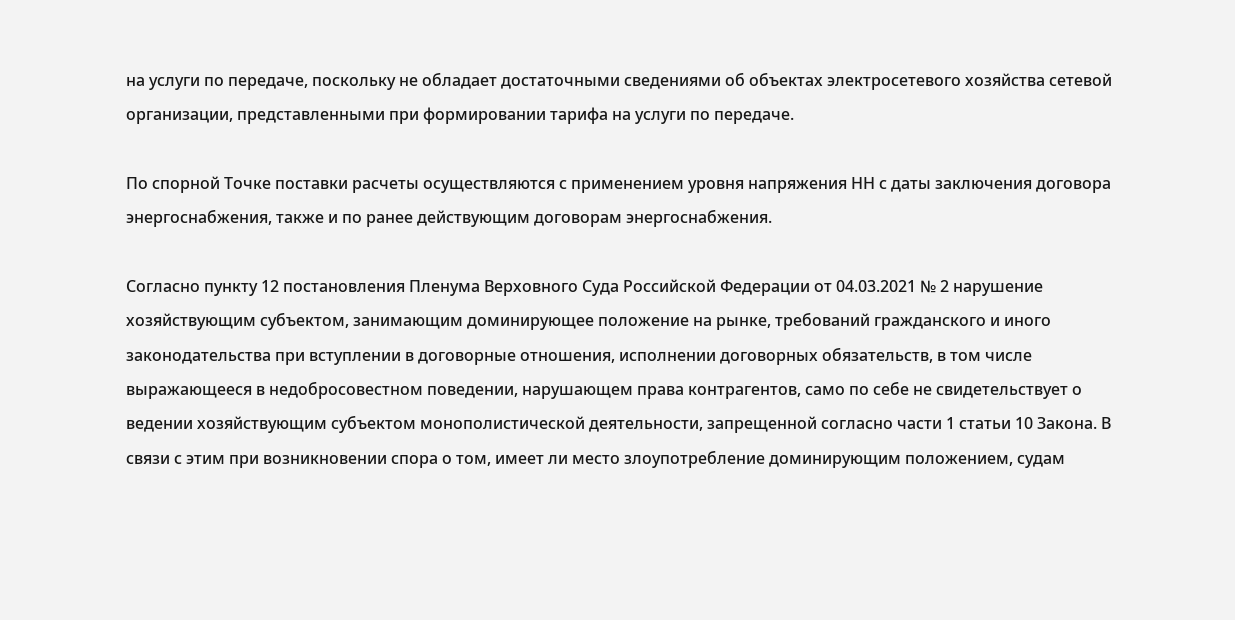на услуги по передаче, поскольку не обладает достаточными сведениями об объектах электросетевого хозяйства сетевой организации, представленными при формировании тарифа на услуги по передаче.

По спорной Точке поставки расчеты осуществляются с применением уровня напряжения НН с даты заключения договора энергоснабжения, также и по ранее действующим договорам энергоснабжения.

Согласно пункту 12 постановления Пленума Верховного Суда Российской Федерации от 04.03.2021 № 2 нарушение хозяйствующим субъектом, занимающим доминирующее положение на рынке, требований гражданского и иного законодательства при вступлении в договорные отношения, исполнении договорных обязательств, в том числе выражающееся в недобросовестном поведении, нарушающем права контрагентов, само по себе не свидетельствует о ведении хозяйствующим субъектом монополистической деятельности, запрещенной согласно части 1 статьи 10 Закона. В связи с этим при возникновении спора о том, имеет ли место злоупотребление доминирующим положением, судам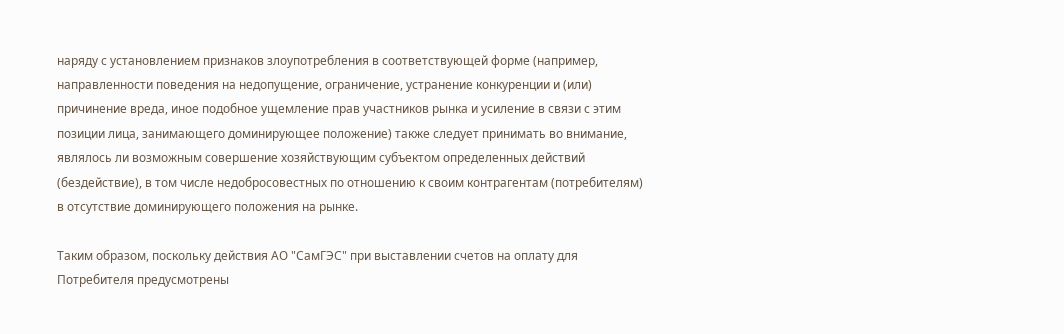наряду с установлением признаков злоупотребления в соответствующей форме (например, направленности поведения на недопущение, ограничение, устранение конкуренции и (или) причинение вреда, иное подобное ущемление прав участников рынка и усиление в связи с этим позиции лица, занимающего доминирующее положение) также следует принимать во внимание, являлось ли возможным совершение хозяйствующим субъектом определенных действий (бездействие), в том числе недобросовестных по отношению к своим контрагентам (потребителям) в отсутствие доминирующего положения на рынке.

Таким образом, поскольку действия АО "СамГЭС" при выставлении счетов на оплату для Потребителя предусмотрены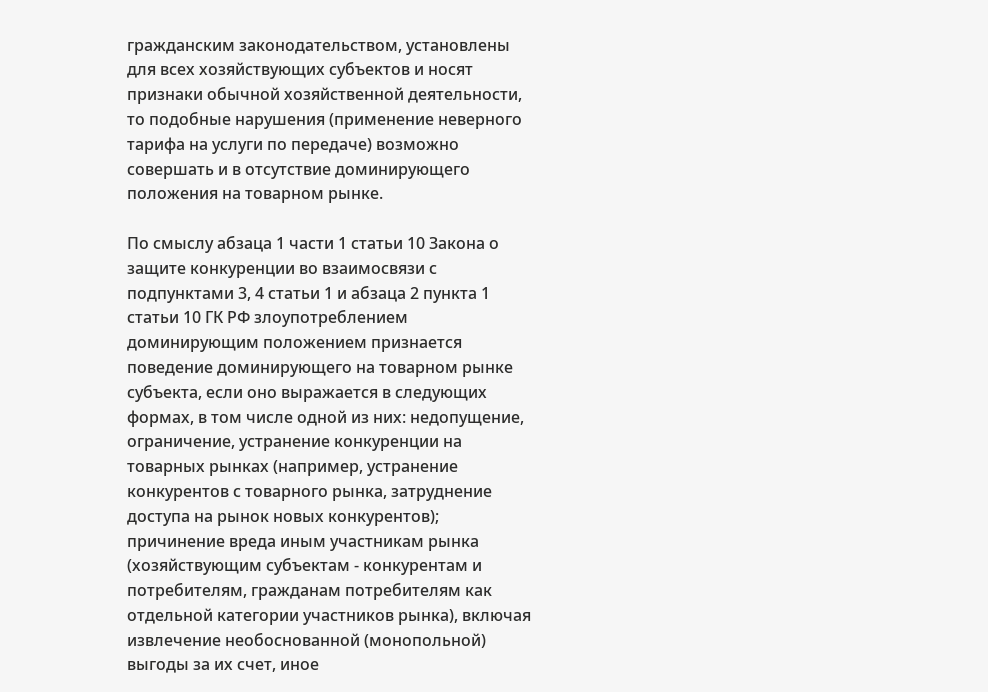гражданским законодательством, установлены для всех хозяйствующих субъектов и носят признаки обычной хозяйственной деятельности, то подобные нарушения (применение неверного тарифа на услуги по передаче) возможно совершать и в отсутствие доминирующего положения на товарном рынке.

По смыслу абзаца 1 части 1 статьи 10 Закона о защите конкуренции во взаимосвязи с подпунктами 3, 4 статьи 1 и абзаца 2 пункта 1 статьи 10 ГК РФ злоупотреблением доминирующим положением признается поведение доминирующего на товарном рынке субъекта, если оно выражается в следующих формах, в том числе одной из них: недопущение, ограничение, устранение конкуренции на товарных рынках (например, устранение конкурентов с товарного рынка, затруднение доступа на рынок новых конкурентов); причинение вреда иным участникам рынка (хозяйствующим субъектам - конкурентам и потребителям, гражданам потребителям как отдельной категории участников рынка), включая извлечение необоснованной (монопольной) выгоды за их счет, иное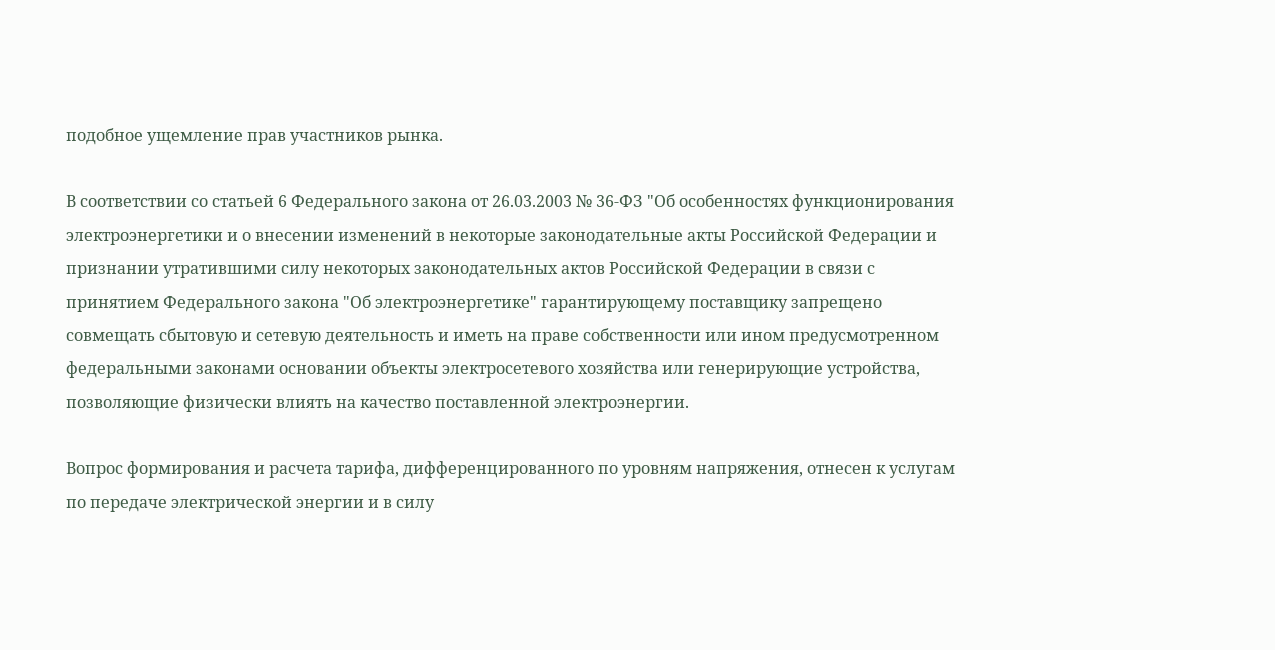подобное ущемление прав участников рынка.

В соответствии со статьей 6 Федерального закона от 26.03.2003 № 36-ФЗ "Об особенностях функционирования электроэнергетики и о внесении изменений в некоторые законодательные акты Российской Федерации и признании утратившими силу некоторых законодательных актов Российской Федерации в связи с принятием Федерального закона "Об электроэнергетике" гарантирующему поставщику запрещено совмещать сбытовую и сетевую деятельность и иметь на праве собственности или ином предусмотренном федеральными законами основании объекты электросетевого хозяйства или генерирующие устройства, позволяющие физически влиять на качество поставленной электроэнергии.

Вопрос формирования и расчета тарифа, дифференцированного по уровням напряжения, отнесен к услугам по передаче электрической энергии и в силу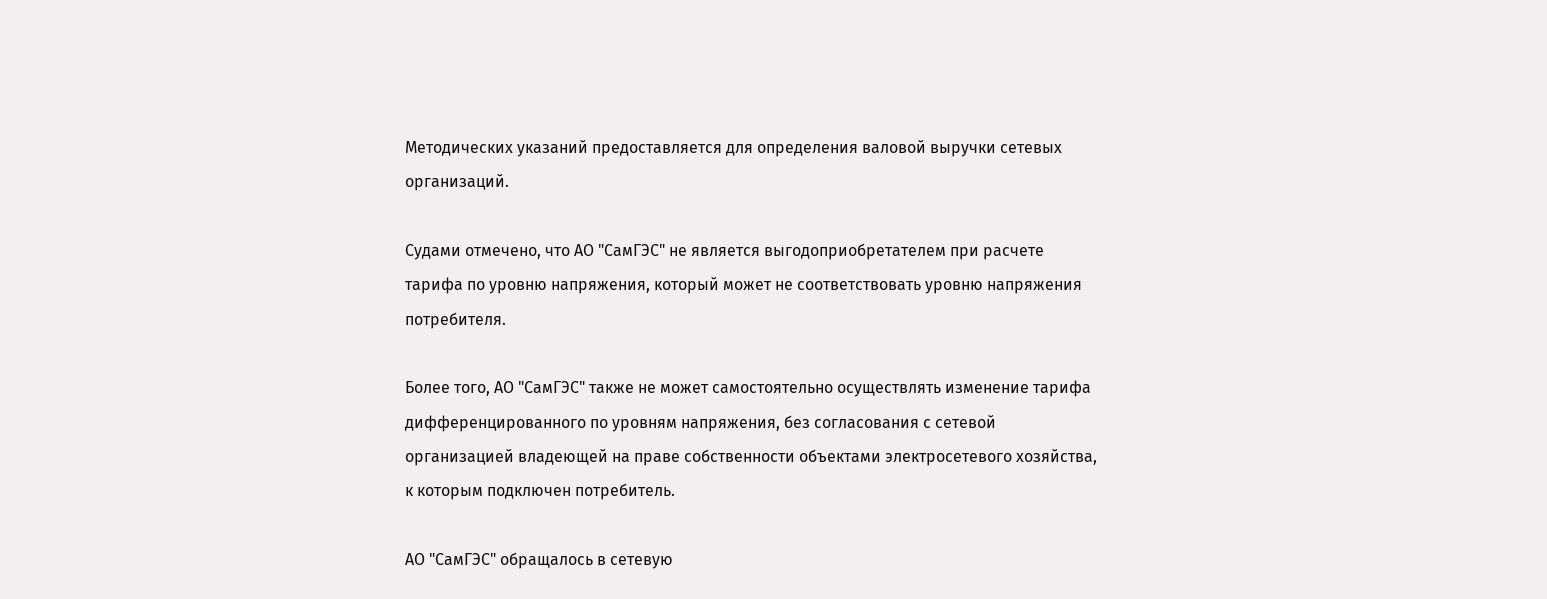Методических указаний предоставляется для определения валовой выручки сетевых организаций.

Судами отмечено, что АО "СамГЭС" не является выгодоприобретателем при расчете тарифа по уровню напряжения, который может не соответствовать уровню напряжения потребителя.

Более того, АО "СамГЭС" также не может самостоятельно осуществлять изменение тарифа дифференцированного по уровням напряжения, без согласования с сетевой организацией владеющей на праве собственности объектами электросетевого хозяйства, к которым подключен потребитель.

АО "СамГЭС" обращалось в сетевую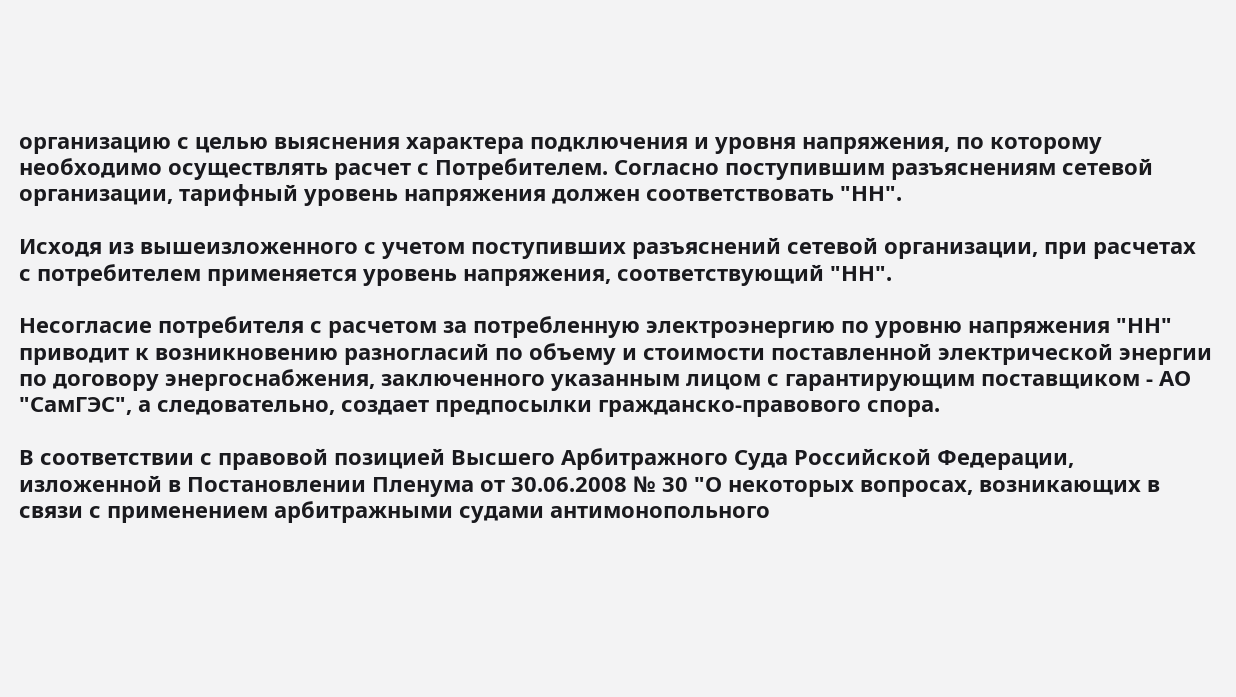организацию с целью выяснения характера подключения и уровня напряжения, по которому необходимо осуществлять расчет с Потребителем. Согласно поступившим разъяснениям сетевой организации, тарифный уровень напряжения должен соответствовать "НН".

Исходя из вышеизложенного с учетом поступивших разъяснений сетевой организации, при расчетах с потребителем применяется уровень напряжения, соответствующий "НН".

Несогласие потребителя с расчетом за потребленную электроэнергию по уровню напряжения "НН" приводит к возникновению разногласий по объему и стоимости поставленной электрической энергии по договору энергоснабжения, заключенного указанным лицом с гарантирующим поставщиком - АО "СамГЭС", а следовательно, создает предпосылки гражданско-правового спора.

В соответствии с правовой позицией Высшего Арбитражного Суда Российской Федерации, изложенной в Постановлении Пленума от 30.06.2008 № 30 "О некоторых вопросах, возникающих в связи с применением арбитражными судами антимонопольного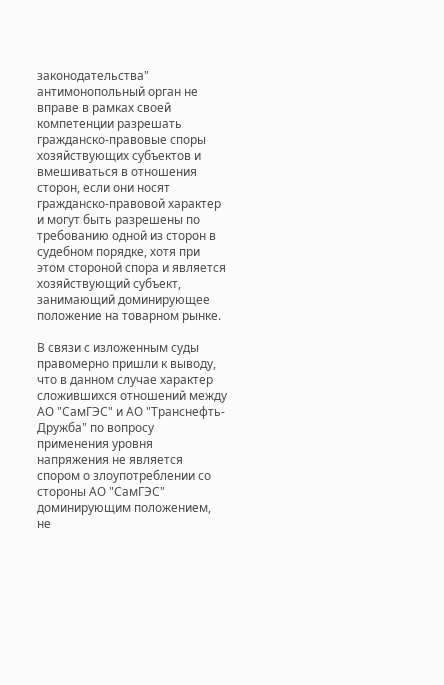законодательства" антимонопольный орган не вправе в рамках своей компетенции разрешать гражданско-правовые споры хозяйствующих субъектов и вмешиваться в отношения сторон, если они носят гражданско-правовой характер и могут быть разрешены по требованию одной из сторон в судебном порядке, хотя при этом стороной спора и является хозяйствующий субъект, занимающий доминирующее положение на товарном рынке.

В связи с изложенным суды правомерно пришли к выводу, что в данном случае характер сложившихся отношений между АО "СамГЭС" и АО "Транснефть-Дружба" по вопросу применения уровня напряжения не является спором о злоупотреблении со стороны АО "СамГЭС" доминирующим положением, не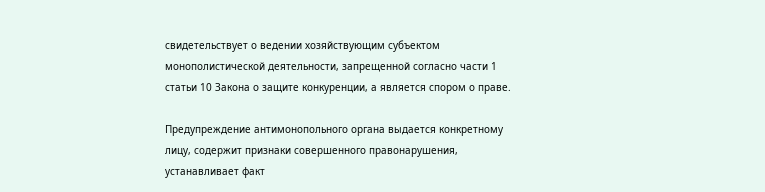свидетельствует о ведении хозяйствующим субъектом монополистической деятельности, запрещенной согласно части 1 статьи 10 Закона о защите конкуренции, а является спором о праве.

Предупреждение антимонопольного органа выдается конкретному лицу, содержит признаки совершенного правонарушения, устанавливает факт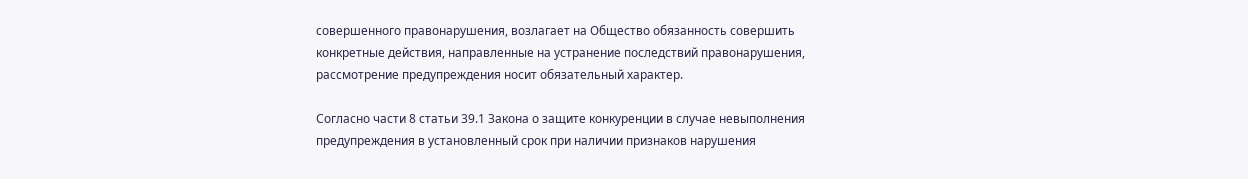совершенного правонарушения, возлагает на Общество обязанность совершить конкретные действия, направленные на устранение последствий правонарушения, рассмотрение предупреждения носит обязательный характер.

Согласно части 8 статьи 39.1 Закона о защите конкуренции в случае невыполнения предупреждения в установленный срок при наличии признаков нарушения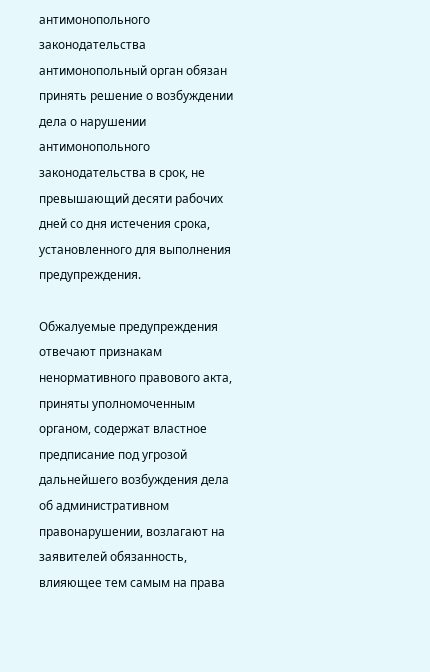антимонопольного законодательства антимонопольный орган обязан принять решение о возбуждении дела о нарушении антимонопольного законодательства в срок, не превышающий десяти рабочих дней со дня истечения срока, установленного для выполнения предупреждения.

Обжалуемые предупреждения отвечают признакам ненормативного правового акта, приняты уполномоченным органом, содержат властное предписание под угрозой дальнейшего возбуждения дела об административном правонарушении, возлагают на заявителей обязанность, влияющее тем самым на права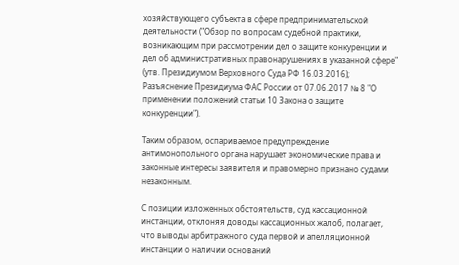хозяйствующего субъекта в сфере предпринимательской деятельности ("Обзор по вопросам судебной практики, возникающим при рассмотрении дел о защите конкуренции и дел об административных правонарушениях в указанной сфере" (утв. Президиумом Верховного Суда РФ 16.03.2016); Разъяснение Президиума ФАС России от 07.06.2017 № 8 "О применении положений статьи 10 Закона о защите конкуренции").

Таким образом, оспариваемое предупреждение антимонопольного органа нарушает экономические права и законные интересы заявителя и правомерно признано судами незаконным.

С позиции изложенных обстоятельств, суд кассационной инстанции, отклоняя доводы кассационных жалоб, полагает, что выводы арбитражного суда первой и апелляционной инстанции о наличии оснований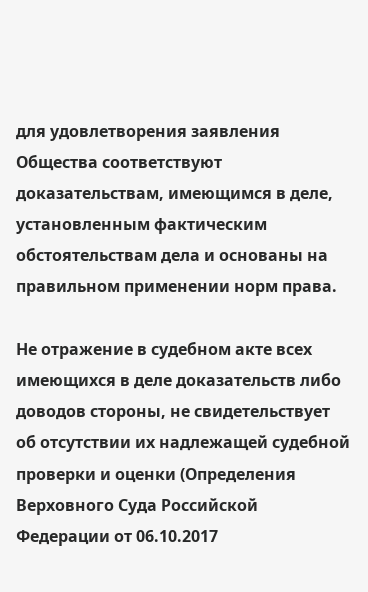для удовлетворения заявления Общества соответствуют доказательствам, имеющимся в деле, установленным фактическим обстоятельствам дела и основаны на правильном применении норм права.

Не отражение в судебном акте всех имеющихся в деле доказательств либо доводов стороны, не свидетельствует об отсутствии их надлежащей судебной проверки и оценки (Определения Верховного Суда Российской Федерации от 06.10.2017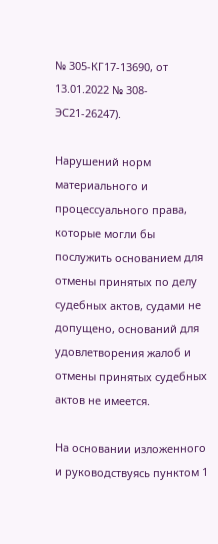№ 305-КГ17-13690, от 13.01.2022 № 308-ЭС21-26247).

Нарушений норм материального и процессуального права, которые могли бы послужить основанием для отмены принятых по делу судебных актов, судами не допущено, оснований для удовлетворения жалоб и отмены принятых судебных актов не имеется.

На основании изложенного и руководствуясь пунктом 1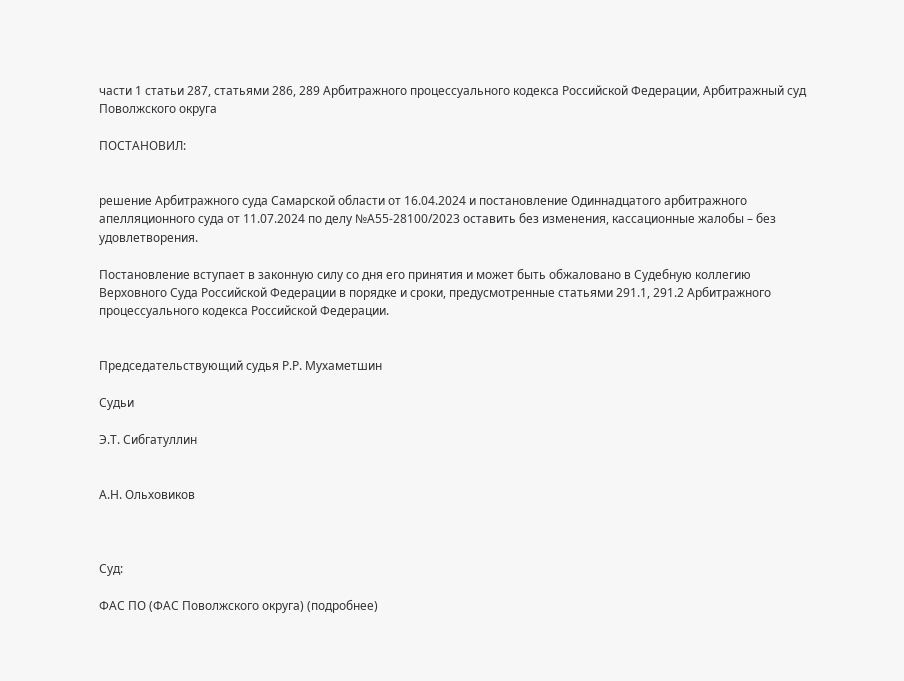части 1 статьи 287, статьями 286, 289 Арбитражного процессуального кодекса Российской Федерации, Арбитражный суд Поволжского округа

ПОСТАНОВИЛ:


решение Арбитражного суда Самарской области от 16.04.2024 и постановление Одиннадцатого арбитражного апелляционного суда от 11.07.2024 по делу №А55-28100/2023 оставить без изменения, кассационные жалобы – без удовлетворения.

Постановление вступает в законную силу со дня его принятия и может быть обжаловано в Судебную коллегию Верховного Суда Российской Федерации в порядке и сроки, предусмотренные статьями 291.1, 291.2 Арбитражного процессуального кодекса Российской Федерации.


Председательствующий судья Р.Р. Мухаметшин

Судьи

Э.Т. Сибгатуллин


А.Н. Ольховиков



Суд:

ФАС ПО (ФАС Поволжского округа) (подробнее)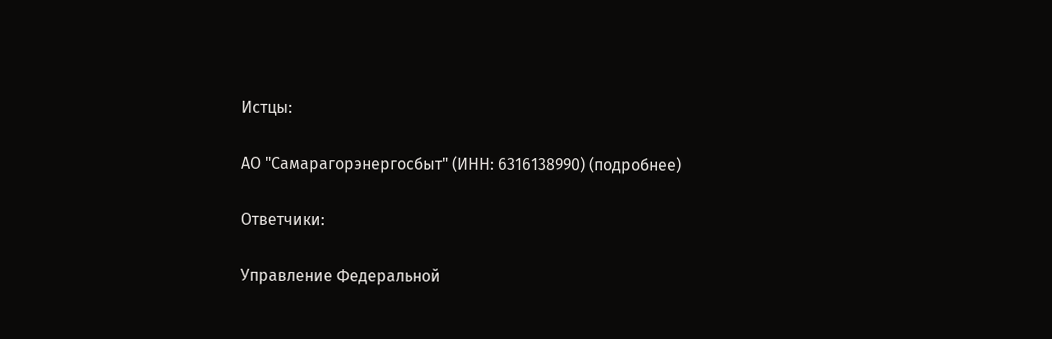Истцы:

АО "Самарагорэнергосбыт" (ИНН: 6316138990) (подробнее)

Ответчики:

Управление Федеральной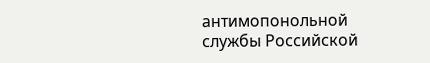антимопонольной службы Российской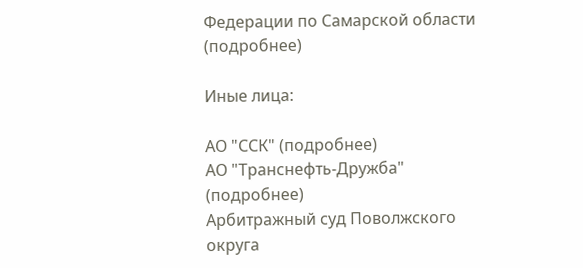Федерации по Самарской области (подробнее)

Иные лица:

АО "ССК" (подробнее)
АО "Транснефть-Дружба" (подробнее)
Арбитражный суд Поволжского округа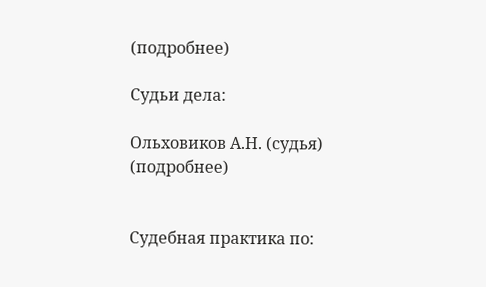(подробнее)

Судьи дела:

Ольховиков А.Н. (судья) (подробнее)


Судебная практика по: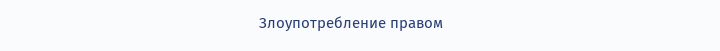Злоупотребление правом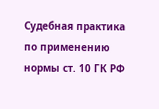Судебная практика по применению нормы ст. 10 ГК РФ